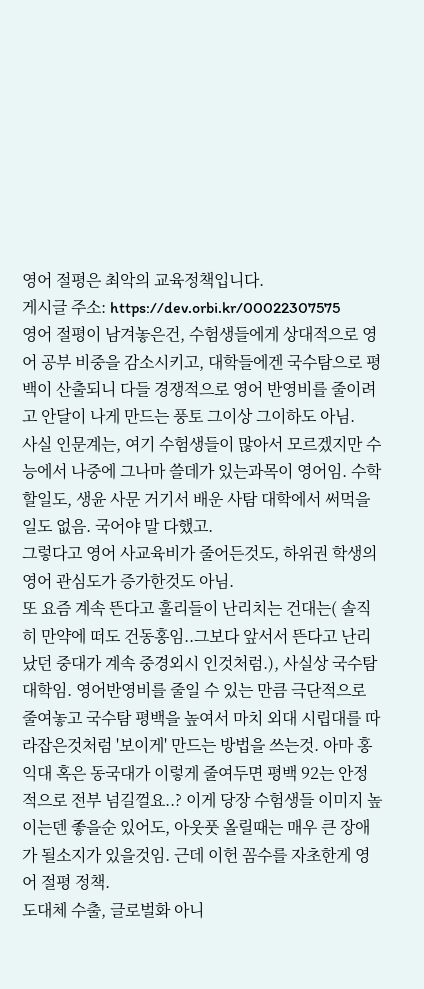영어 절평은 최악의 교육정책입니다.
게시글 주소: https://dev.orbi.kr/00022307575
영어 절평이 남겨놓은건, 수험생들에게 상대적으로 영어 공부 비중을 감소시키고, 대학들에겐 국수탐으로 평백이 산출되니 다들 경쟁적으로 영어 반영비를 줄이려고 안달이 나게 만드는 풍토 그이상 그이하도 아님.
사실 인문계는, 여기 수험생들이 많아서 모르겠지만 수능에서 나중에 그나마 쓸데가 있는과목이 영어임. 수학할일도, 생윤 사문 거기서 배운 사탐 대학에서 써먹을일도 없음. 국어야 말 다했고.
그렇다고 영어 사교육비가 줄어든것도, 하위권 학생의 영어 관심도가 증가한것도 아님.
또 요즘 계속 뜬다고 훌리들이 난리치는 건대는( 솔직히 만약에 떠도 건동홍임..그보다 앞서서 뜬다고 난리났던 중대가 계속 중경외시 인것처럼.), 사실상 국수탐 대학임. 영어반영비를 줄일 수 있는 만큼 극단적으로 줄여놓고 국수탐 평백을 높여서 마치 외대 시립대를 따라잡은것처럼 '보이게' 만드는 방법을 쓰는것. 아마 홍익대 혹은 동국대가 이렇게 줄여두면 평백 92는 안정적으로 전부 넘길껄요..? 이게 당장 수험생들 이미지 높이는덴 좋을순 있어도, 아웃풋 올릴때는 매우 큰 장애가 될소지가 있을것임. 근데 이헌 꼼수를 자초한게 영어 절평 정책.
도대체 수출, 글로벌화 아니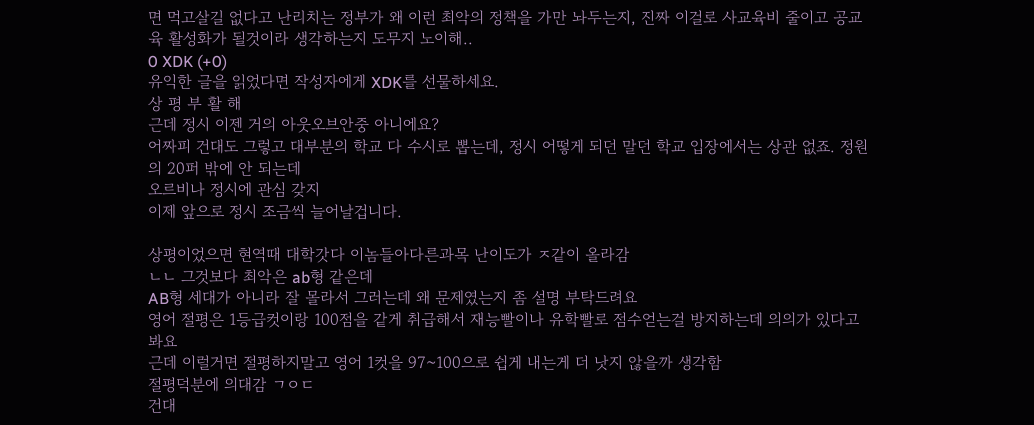면 먹고살길 없다고 난리치는 정부가 왜 이런 최악의 정책을 가만 놔두는지, 진짜 이걸로 사교육비 줄이고 공교육 활성화가 될것이라 생각하는지 도무지 노이해..
0 XDK (+0)
유익한 글을 읽었다면 작성자에게 XDK를 선물하세요.
상 평 부 활 해
근데 정시 이젠 거의 아웃오브안중 아니에요?
어짜피 건대도 그렇고 대부분의 학교 다 수시로 뽑는데, 정시 어떻게 되던 말던 학교 입장에서는 상관 없죠. 정원의 20퍼 밖에 안 되는데
오르비나 정시에 관심 갖지
이제 앞으로 정시 조금씩 늘어날겁니다.

상평이었으면 현역때 대학갓다 이놈들아다른과목 난이도가 ㅈ같이 올라감
ㄴㄴ 그것보다 최악은 ab형 같은데
AB형 세대가 아니라 잘 몰라서 그러는데 왜 문제였는지 좀 설명 부탁드려요
영어 절평은 1등급컷이랑 100점을 같게 취급해서 재능빨이나 유학빨로 점수얻는걸 방지하는데 의의가 있다고 봐요
근데 이럴거면 절평하지말고 영어 1컷을 97~100으로 쉽게 내는게 더 낫지 않을까 생각함
절평덕분에 의대감 ㄱㅇㄷ
건대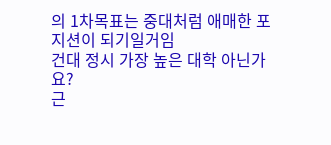의 1차목표는 중대처럼 애매한 포지션이 되기일거임
건대 정시 가장 높은 대학 아닌가요?
근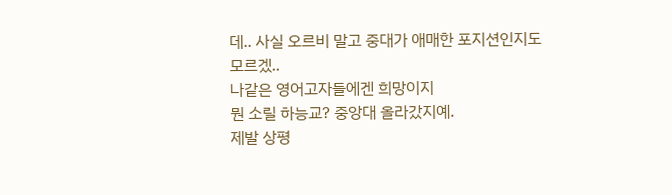데.. 사실 오르비 말고 중대가 애매한 포지션인지도 모르겠..
나같은 영어고자들에겐 희망이지
뭔 소릴 하능교? 중앙대 올라갔지예.
제발 상평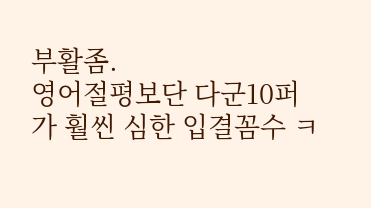부활좀.
영어절평보단 다군10퍼가 훨씬 심한 입결꼼수 ㅋ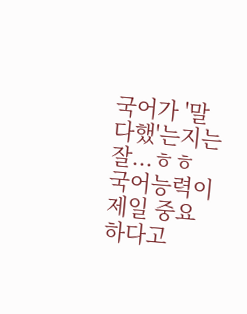국어가 '말 다했'는지는 잘...ㅎㅎ 국어능력이 제일 중요하다고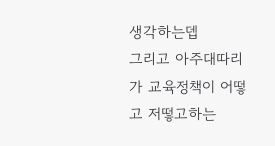생각하는뎁
그리고 아주대따리가 교육정책이 어떻고 저떻고하는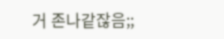거 존나같잖음;;